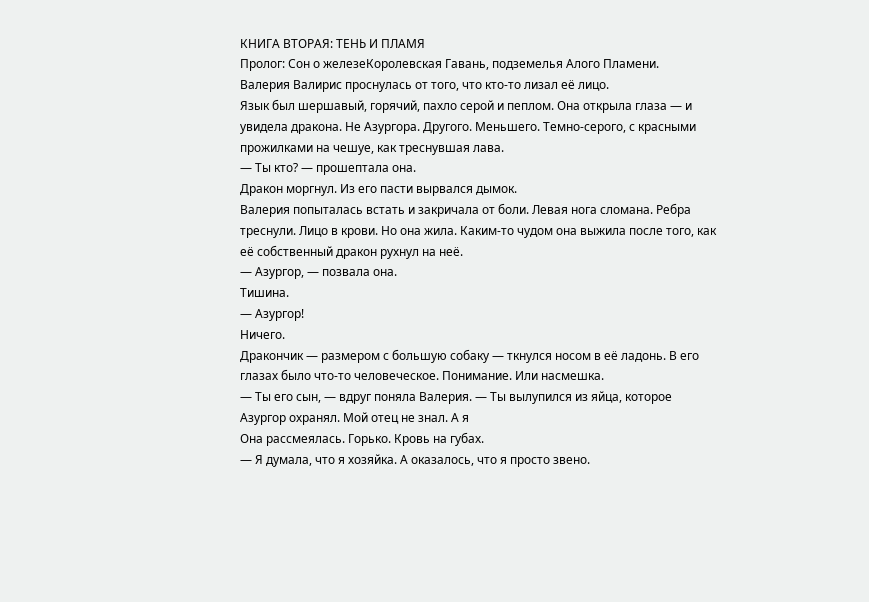КНИГА ВТОРАЯ: ТЕНЬ И ПЛАМЯ
Пролог: Сон о железеКоролевская Гавань, подземелья Алого Пламени.
Валерия Валирис проснулась от того, что кто-то лизал её лицо.
Язык был шершавый, горячий, пахло серой и пеплом. Она открыла глаза — и увидела дракона. Не Азургора. Другого. Меньшего. Темно-серого, с красными прожилками на чешуе, как треснувшая лава.
— Ты кто? — прошептала она.
Дракон моргнул. Из его пасти вырвался дымок.
Валерия попыталась встать и закричала от боли. Левая нога сломана. Ребра треснули. Лицо в крови. Но она жила. Каким-то чудом она выжила после того, как её собственный дракон рухнул на неё.
— Азургор, — позвала она.
Тишина.
— Азургор!
Ничего.
Дракончик — размером с большую собаку — ткнулся носом в её ладонь. В его глазах было что-то человеческое. Понимание. Или насмешка.
— Ты его сын, — вдруг поняла Валерия. — Ты вылупился из яйца, которое Азургор охранял. Мой отец не знал. А я
Она рассмеялась. Горько. Кровь на губах.
— Я думала, что я хозяйка. А оказалось, что я просто звено.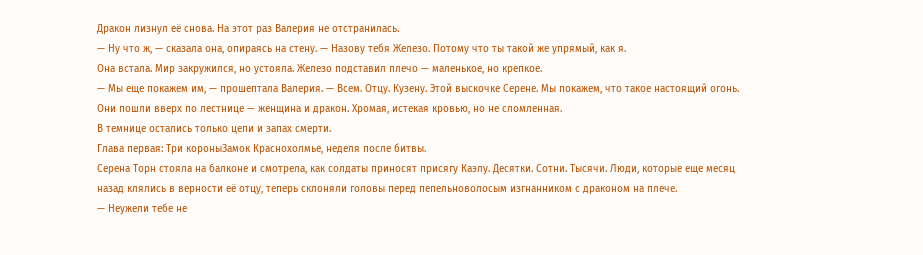Дракон лизнул её снова. На этот раз Валерия не отстранилась.
— Ну что ж, — сказала она, опираясь на стену. — Назову тебя Железо. Потому что ты такой же упрямый, как я.
Она встала. Мир закружился, но устояла. Железо подставил плечо — маленькое, но крепкое.
— Мы еще покажем им, — прошептала Валерия. — Всем. Отцу. Кузену. Этой выскочке Серене. Мы покажем, что такое настоящий огонь.
Они пошли вверх по лестнице — женщина и дракон. Хромая, истекая кровью, но не сломленная.
В темнице остались только цепи и запах смерти.
Глава первая: Три короныЗамок Краснохолмье, неделя после битвы.
Серена Торн стояла на балконе и смотрела, как солдаты приносят присягу Каэлу. Десятки. Сотни. Тысячи. Люди, которые еще месяц назад клялись в верности её отцу, теперь склоняли головы перед пепельноволосым изгнанником с драконом на плече.
— Неужели тебе не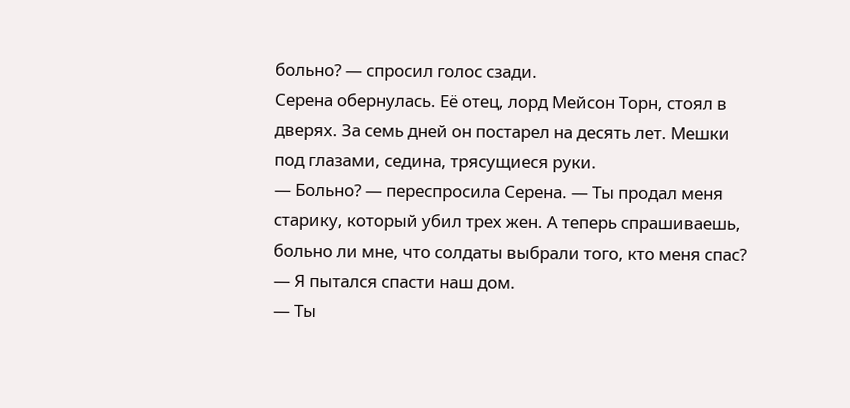больно? — спросил голос сзади.
Серена обернулась. Её отец, лорд Мейсон Торн, стоял в дверях. За семь дней он постарел на десять лет. Мешки под глазами, седина, трясущиеся руки.
— Больно? — переспросила Серена. — Ты продал меня старику, который убил трех жен. А теперь спрашиваешь, больно ли мне, что солдаты выбрали того, кто меня спас?
— Я пытался спасти наш дом.
— Ты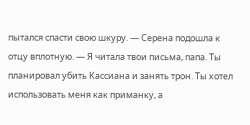пытался спасти свою шкуру. — Серена подошла к отцу вплотную. — Я читала твои письма, папа. Ты планировал убить Кассиана и занять трон. Ты хотел использовать меня как приманку, а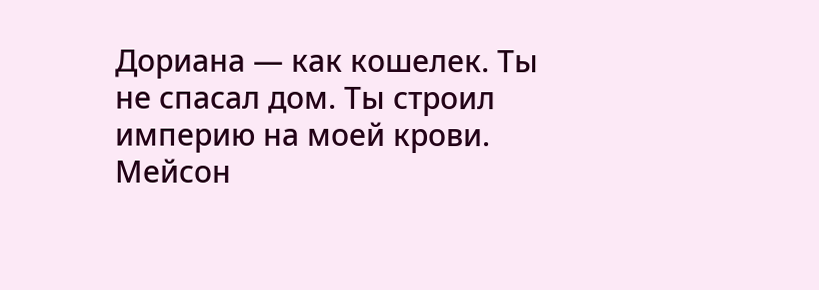Дориана — как кошелек. Ты не спасал дом. Ты строил империю на моей крови.
Мейсон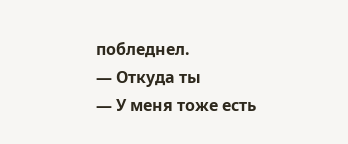побледнел.
— Откуда ты
— У меня тоже есть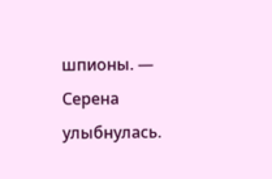шпионы. — Серена улыбнулась.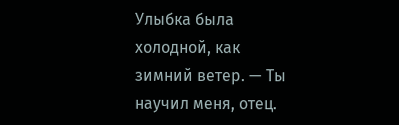Улыбка была холодной, как зимний ветер. — Ты научил меня, отец.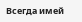Всегда имей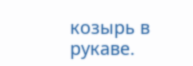козырь в рукаве.